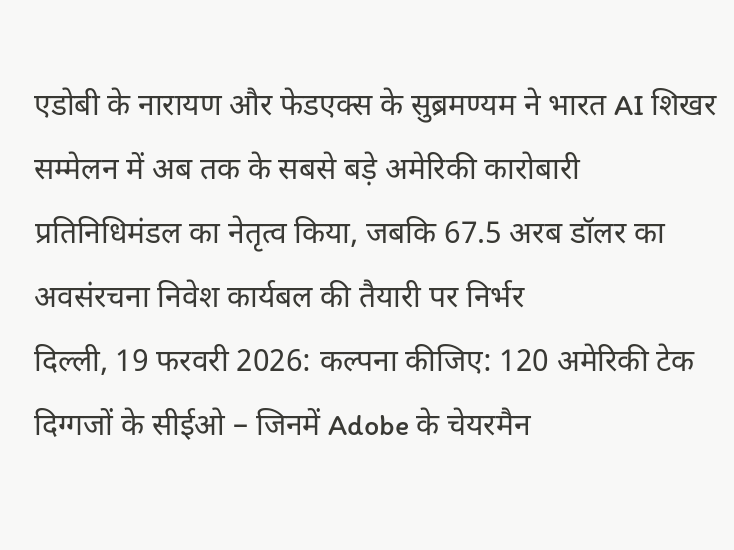एडोबी के नारायण और फेडएक्स के सुब्रमण्यम ने भारत AI शिखर सम्मेलन में अब तक के सबसे बड़े अमेरिकी कारोबारी प्रतिनिधिमंडल का नेतृत्व किया, जबकि 67.5 अरब डॉलर का अवसंरचना निवेश कार्यबल की तैयारी पर निर्भर
दिल्ली, 19 फरवरी 2026: कल्पना कीजिए: 120 अमेरिकी टेक दिग्गजों के सीईओ – जिनमें Adobe के चेयरमैन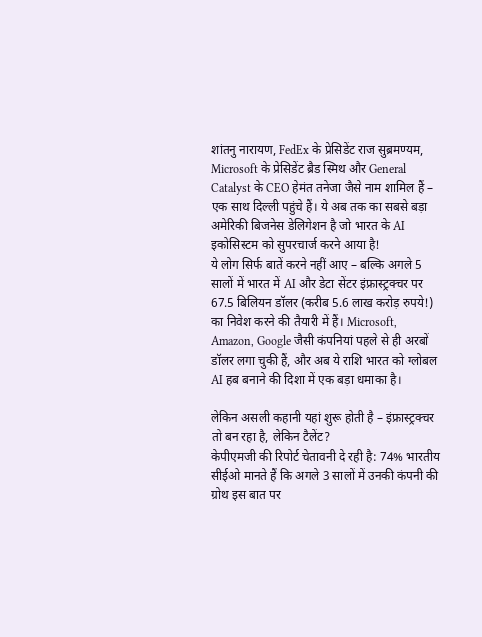शांतनु नारायण, FedEx के प्रेसिडेंट राज सुब्रमण्यम, Microsoft के प्रेसिडेंट ब्रैड स्मिथ और General Catalyst के CEO हेमंत तनेजा जैसे नाम शामिल हैं – एक साथ दिल्ली पहुंचे हैं। ये अब तक का सबसे बड़ा अमेरिकी बिजनेस डेलिगेशन है जो भारत के AI इकोसिस्टम को सुपरचार्ज करने आया है!
ये लोग सिर्फ बातें करने नहीं आए – बल्कि अगले 5 सालों में भारत में AI और डेटा सेंटर इंफ्रास्ट्रक्चर पर 67.5 बिलियन डॉलर (करीब 5.6 लाख करोड़ रुपये!) का निवेश करने की तैयारी में हैं। Microsoft, Amazon, Google जैसी कंपनियां पहले से ही अरबों डॉलर लगा चुकी हैं, और अब ये राशि भारत को ग्लोबल AI हब बनाने की दिशा में एक बड़ा धमाका है।

लेकिन असली कहानी यहां शुरू होती है – इंफ्रास्ट्रक्चर तो बन रहा है, लेकिन टैलेंट?
केपीएमजी की रिपोर्ट चेतावनी दे रही है: 74% भारतीय सीईओ मानते हैं कि अगले 3 सालों में उनकी कंपनी की ग्रोथ इस बात पर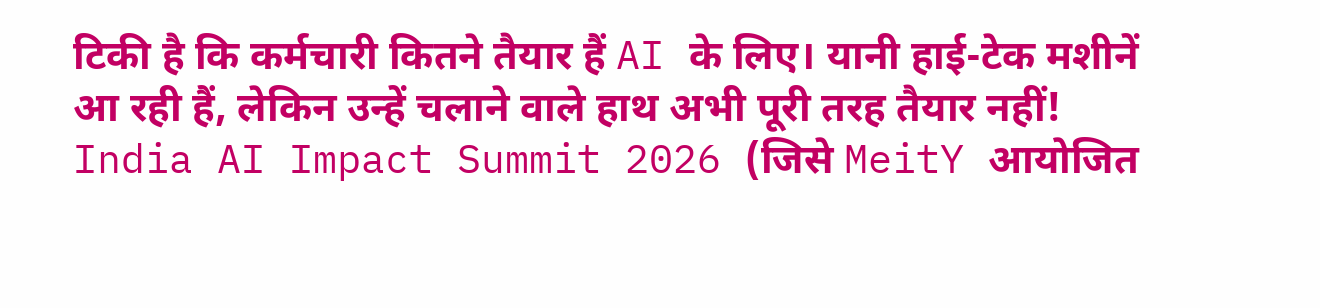टिकी है कि कर्मचारी कितने तैयार हैं AI के लिए। यानी हाई-टेक मशीनें आ रही हैं, लेकिन उन्हें चलाने वाले हाथ अभी पूरी तरह तैयार नहीं!
India AI Impact Summit 2026 (जिसे MeitY आयोजित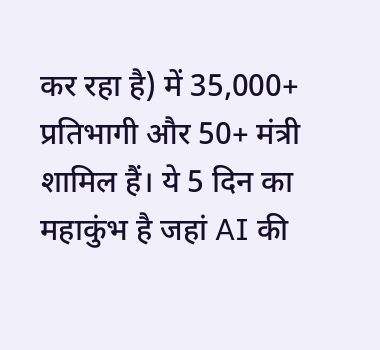कर रहा है) में 35,000+ प्रतिभागी और 50+ मंत्री शामिल हैं। ये 5 दिन का महाकुंभ है जहां AI की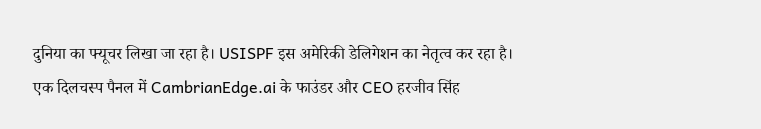दुनिया का फ्यूचर लिखा जा रहा है। USISPF इस अमेरिकी डेलिगेशन का नेतृत्व कर रहा है।
एक दिलचस्प पैनल में CambrianEdge.ai के फाउंडर और CEO हरजीव सिंह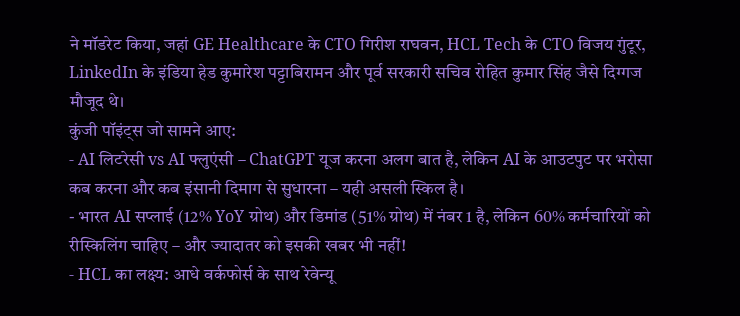ने मॉडरेट किया, जहां GE Healthcare के CTO गिरीश राघवन, HCL Tech के CTO विजय गुंटूर, LinkedIn के इंडिया हेड कुमारेश पट्टाबिरामन और पूर्व सरकारी सचिव रोहित कुमार सिंह जैसे दिग्गज मौजूद थे।
कुंजी पॉइंट्स जो सामने आए:
- AI लिटरेसी vs AI फ्लुएंसी – ChatGPT यूज करना अलग बात है, लेकिन AI के आउटपुट पर भरोसा कब करना और कब इंसानी दिमाग से सुधारना – यही असली स्किल है।
- भारत AI सप्लाई (12% YoY ग्रोथ) और डिमांड (51% ग्रोथ) में नंबर 1 है, लेकिन 60% कर्मचारियों को रीस्किलिंग चाहिए – और ज्यादातर को इसकी खबर भी नहीं!
- HCL का लक्ष्य: आधे वर्कफोर्स के साथ रेवेन्यू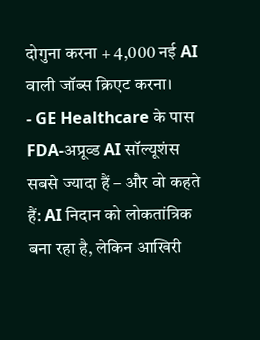दोगुना करना + 4,000 नई AI वाली जॉब्स क्रिएट करना।
- GE Healthcare के पास FDA-अप्रूव्ड AI सॉल्यूशंस सबसे ज्यादा हैं – और वो कहते हैं: AI निदान को लोकतांत्रिक बना रहा है, लेकिन आखिरी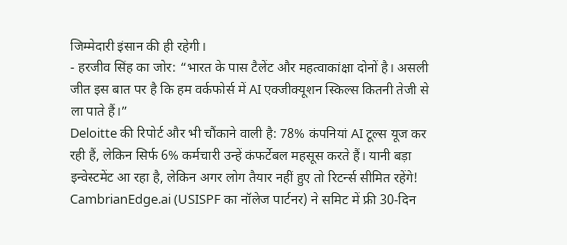जिम्मेदारी इंसान की ही रहेगी।
- हरजीव सिंह का जोर: “भारत के पास टैलेंट और महत्वाकांक्षा दोनों है। असली जीत इस बात पर है कि हम वर्कफोर्स में AI एक्जीक्यूशन स्किल्स कितनी तेजी से ला पाते हैं।”
Deloitte की रिपोर्ट और भी चौंकाने वाली है: 78% कंपनियां AI टूल्स यूज कर रही हैं, लेकिन सिर्फ 6% कर्मचारी उन्हें कंफर्टेबल महसूस करते हैं। यानी बड़ा इन्वेस्टमेंट आ रहा है, लेकिन अगर लोग तैयार नहीं हुए तो रिटर्न्स सीमित रहेंगे!
CambrianEdge.ai (USISPF का नॉलेज पार्टनर) ने समिट में फ्री 30-दिन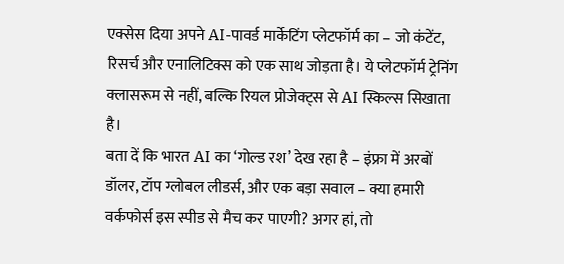एक्सेस दिया अपने AI-पावर्ड मार्केटिंग प्लेटफॉर्म का – जो कंटेंट, रिसर्च और एनालिटिक्स को एक साथ जोड़ता है। ये प्लेटफॉर्म ट्रेनिंग क्लासरूम से नहीं, बल्कि रियल प्रोजेक्ट्स से AI स्किल्स सिखाता है।
बता दें कि भारत AI का ‘गोल्ड रश’ देख रहा है – इंफ्रा में अरबों डॉलर, टॉप ग्लोबल लीडर्स, और एक बड़ा सवाल – क्या हमारी वर्कफोर्स इस स्पीड से मैच कर पाएगी? अगर हां, तो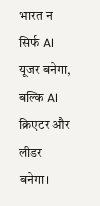भारत न सिर्फ AI यूजर बनेगा, बल्कि AI क्रिएटर और लीडर बनेगा।